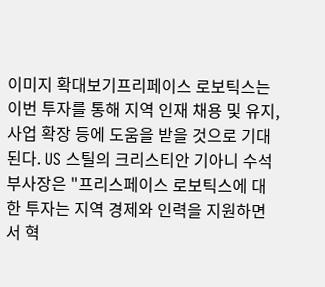이미지 확대보기프리페이스 로보틱스는 이번 투자를 통해 지역 인재 채용 및 유지, 사업 확장 등에 도움을 받을 것으로 기대된다. US 스틸의 크리스티안 기아니 수석 부사장은 "프리스페이스 로보틱스에 대한 투자는 지역 경제와 인력을 지원하면서 혁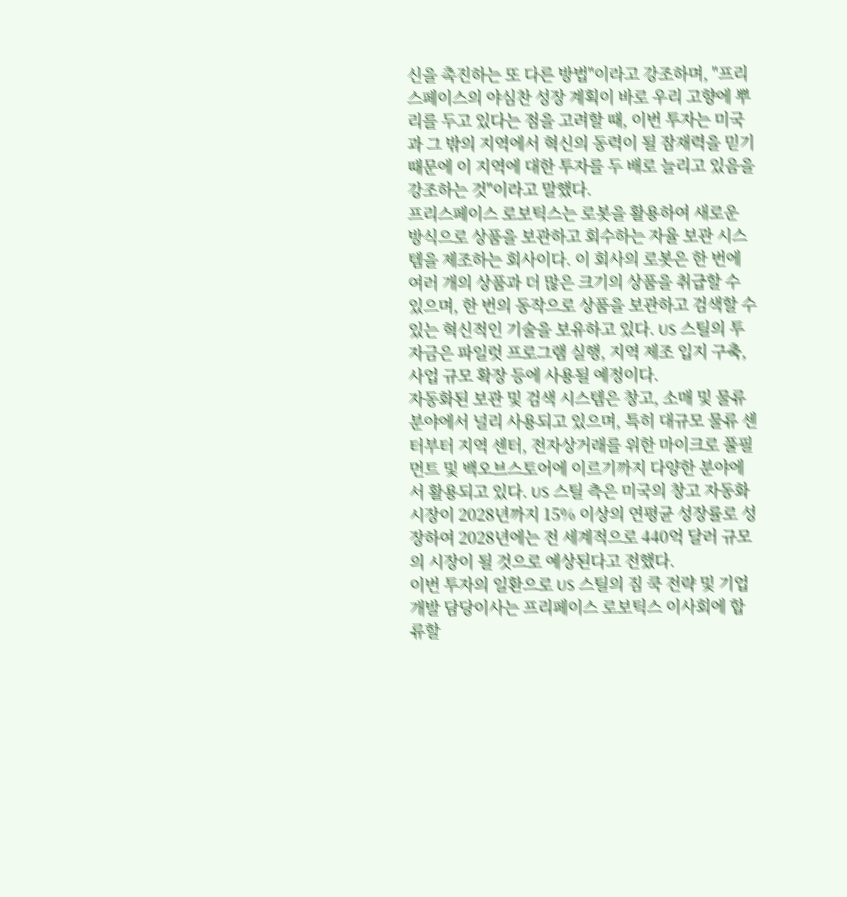신을 촉진하는 또 다른 방법"이라고 강조하며, "프리스페이스의 야심찬 성장 계획이 바로 우리 고향에 뿌리를 두고 있다는 점을 고려할 때, 이번 투자는 미국과 그 밖의 지역에서 혁신의 동력이 될 잠재력을 믿기 때문에 이 지역에 대한 투자를 두 배로 늘리고 있음을 강조하는 것"이라고 말했다.
프리스페이스 로보틱스는 로봇을 활용하여 새로운 방식으로 상품을 보관하고 회수하는 자율 보관 시스템을 제조하는 회사이다. 이 회사의 로봇은 한 번에 여러 개의 상품과 더 많은 크기의 상품을 취급할 수 있으며, 한 번의 동작으로 상품을 보관하고 검색할 수 있는 혁신적인 기술을 보유하고 있다. US 스틸의 투자금은 파일럿 프로그램 실행, 지역 제조 입지 구축, 사업 규모 확장 등에 사용될 예정이다.
자동화된 보관 및 검색 시스템은 창고, 소매 및 물류 분야에서 널리 사용되고 있으며, 특히 대규모 물류 센터부터 지역 센터, 전자상거래를 위한 마이크로 풀필먼트 및 백오브스토어에 이르기까지 다양한 분야에서 활용되고 있다. US 스틸 측은 미국의 창고 자동화 시장이 2028년까지 15% 이상의 연평균 성장률로 성장하여 2028년에는 전 세계적으로 440억 달러 규모의 시장이 될 것으로 예상된다고 전했다.
이번 투자의 일환으로 US 스틸의 짐 쿡 전략 및 기업개발 담당이사는 프리페이스 로보틱스 이사회에 합류할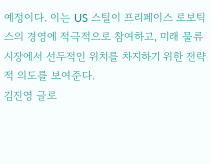예정이다. 이는 US 스틸이 프리페이스 로보틱스의 경영에 적극적으로 참여하고, 미래 물류 시장에서 선두적인 위치를 차지하기 위한 전략적 의도를 보여준다.
김진영 글로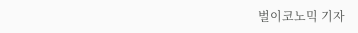벌이코노믹 기자